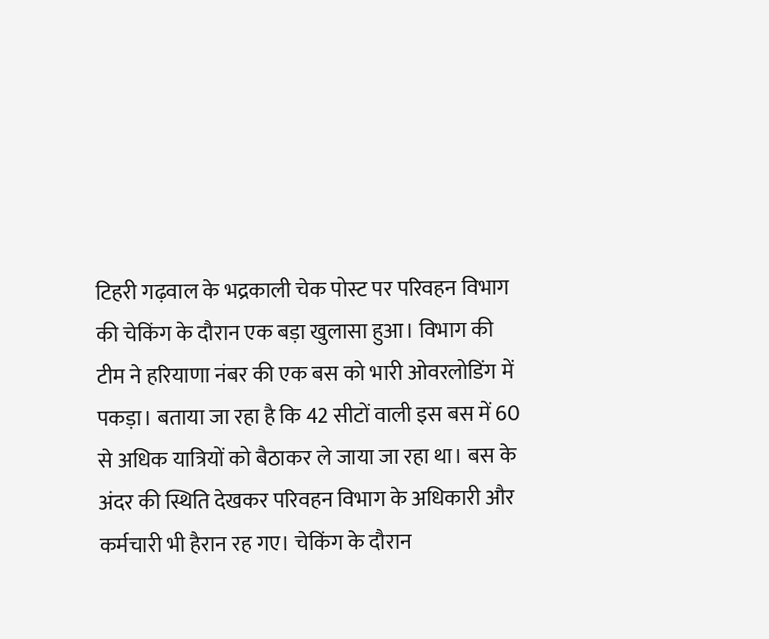टिहरी गढ़वाल के भद्रकाली चेक पोस्ट पर परिवहन विभाग की चेकिंग के दौरान एक बड़ा खुलासा हुआ। विभाग की टीम ने हरियाणा नंबर की एक बस को भारी ओवरलोडिंग में पकड़ा। बताया जा रहा है कि 42 सीटों वाली इस बस में 60 से अधिक यात्रियों को बैठाकर ले जाया जा रहा था। बस के अंदर की स्थिति देखकर परिवहन विभाग के अधिकारी और कर्मचारी भी हैरान रह गए। चेकिंग के दौरान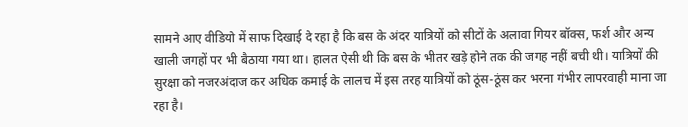सामने आए वीडियो में साफ दिखाई दे रहा है कि बस के अंदर यात्रियों को सीटों के अलावा गियर बॉक्स, फर्श और अन्य खाली जगहों पर भी बैठाया गया था। हालत ऐसी थी कि बस के भीतर खड़े होने तक की जगह नहीं बची थी। यात्रियों की सुरक्षा को नजरअंदाज कर अधिक कमाई के लालच में इस तरह यात्रियों को ठूंस-ठूंस कर भरना गंभीर लापरवाही माना जा रहा है।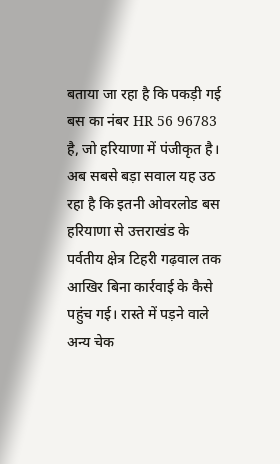बताया जा रहा है कि पकड़ी गई बस का नंबर HR 56 96783 है, जो हरियाणा में पंजीकृत है। अब सबसे बड़ा सवाल यह उठ रहा है कि इतनी ओवरलोड बस हरियाणा से उत्तराखंड के पर्वतीय क्षेत्र टिहरी गढ़वाल तक आखिर बिना कार्रवाई के कैसे पहुंच गई। रास्ते में पड़ने वाले अन्य चेक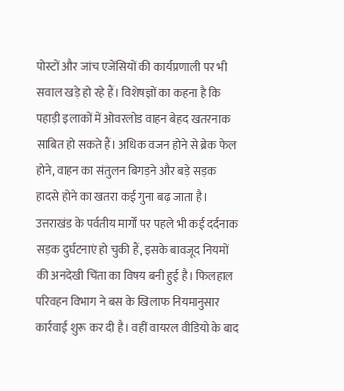पोस्टों और जांच एजेंसियों की कार्यप्रणाली पर भी सवाल खड़े हो रहे हैं। विशेषज्ञों का कहना है कि पहाड़ी इलाकों में ओवरलोड वाहन बेहद खतरनाक साबित हो सकते हैं। अधिक वजन होने से ब्रेक फेल होने, वाहन का संतुलन बिगड़ने और बड़े सड़क हादसे होने का खतरा कई गुना बढ़ जाता है। उत्तराखंड के पर्वतीय मार्गों पर पहले भी कई दर्दनाक सड़क दुर्घटनाएं हो चुकी हैं, इसके बावजूद नियमों की अनदेखी चिंता का विषय बनी हुई है। फिलहाल परिवहन विभाग ने बस के खिलाफ नियमानुसार कार्रवाई शुरू कर दी है। वहीं वायरल वीडियो के बाद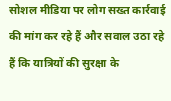सोशल मीडिया पर लोग सख्त कार्रवाई की मांग कर रहे हैं और सवाल उठा रहे हैं कि यात्रियों की सुरक्षा के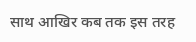साथ आखिर कब तक इस तरह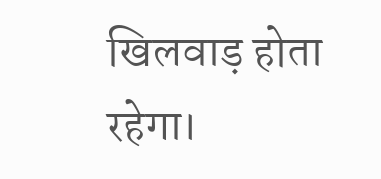खिलवाड़ होता रहेगा।